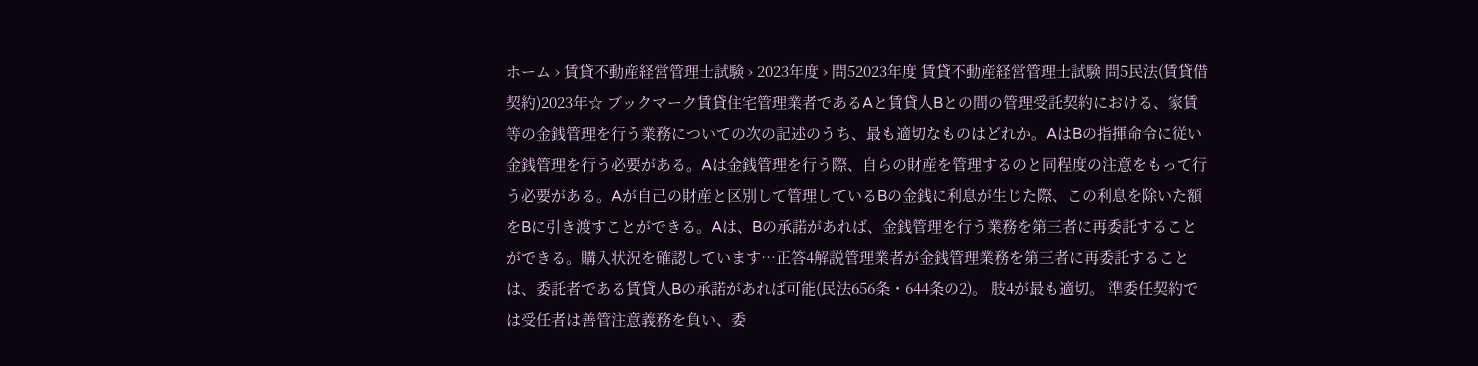ホーム › 賃貸不動産経営管理士試験 › 2023年度 › 問52023年度 賃貸不動産経営管理士試験 問5民法(賃貸借契約)2023年☆ ブックマーク賃貸住宅管理業者であるAと賃貸人Bとの間の管理受託契約における、家賃等の金銭管理を行う業務についての次の記述のうち、最も適切なものはどれか。AはBの指揮命令に従い金銭管理を行う必要がある。Aは金銭管理を行う際、自らの財産を管理するのと同程度の注意をもって行う必要がある。Aが自己の財産と区別して管理しているBの金銭に利息が生じた際、この利息を除いた額をBに引き渡すことができる。Aは、Bの承諾があれば、金銭管理を行う業務を第三者に再委託することができる。購入状況を確認しています…正答4解説管理業者が金銭管理業務を第三者に再委託することは、委託者である賃貸人Bの承諾があれば可能(民法656条・644条の2)。 肢4が最も適切。 準委任契約では受任者は善管注意義務を負い、委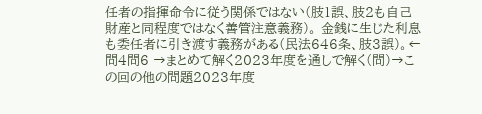任者の指揮命令に従う関係ではない(肢1誤、肢2も自己財産と同程度ではなく善管注意義務)。 金銭に生じた利息も委任者に引き渡す義務がある(民法646条、肢3誤)。← 問4問6 →まとめて解く2023年度を通しで解く(問)→この回の他の問題2023年度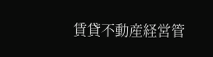賃貸不動産経営管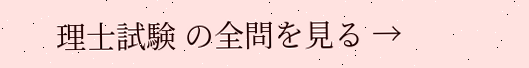理士試験 の全問を見る →